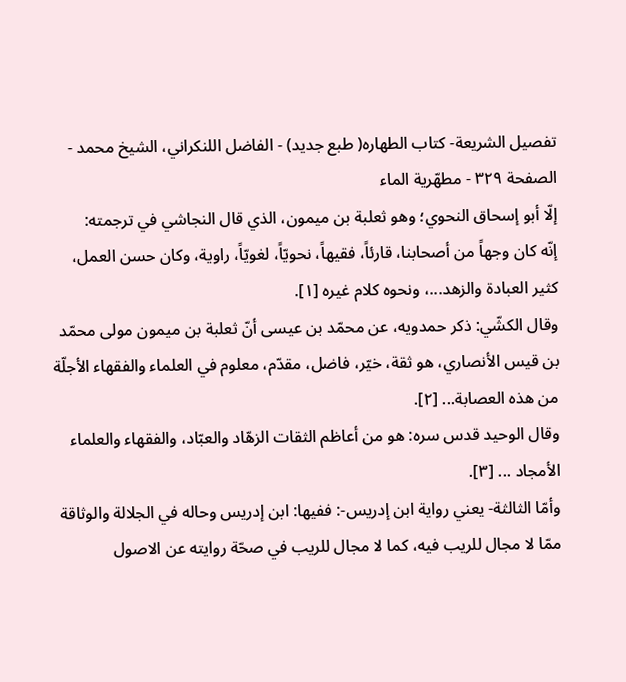تفصيل الشريعة- كتاب الطهاره( طبع جديد) - الفاضل اللنكراني، الشيخ محمد - الصفحة ٣٢٩ - مطهّرية الماء
إلّا أبو إسحاق النحوي؛ وهو ثعلبة بن ميمون، الذي قال النجاشي في ترجمته:
إنّه كان وجهاً من أصحابنا، قارئاً، فقيهاً، نحويّاً، لغويّاً، راوية، وكان حسن العمل، كثير العبادة والزهد...، ونحوه كلام غيره [١].
وقال الكشّي: ذكر حمدويه، عن محمّد بن عيسى أنّ ثعلبة بن ميمون مولى محمّد بن قيس الأنصاري، هو ثقة، خيّر، فاضل، مقدّم، معلوم في العلماء والفقهاء الأجلّة من هذه العصابة... [٢].
وقال الوحيد قدس سره: هو من أعاظم الثقات الزهّاد والعبّاد، والفقهاء والعلماء الأمجاد ... [٣].
وأمّا الثالثة- يعني رواية ابن إدريس-: ففيها: ابن إدريس وحاله في الجلالة والوثاقة ممّا لا مجال للريب فيه، كما لا مجال للريب في صحّة روايته عن الاصول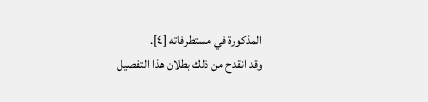المذكورة في مستطرفاته [٤].
وقد انقدح من ذلك بطلان هذا التفصيل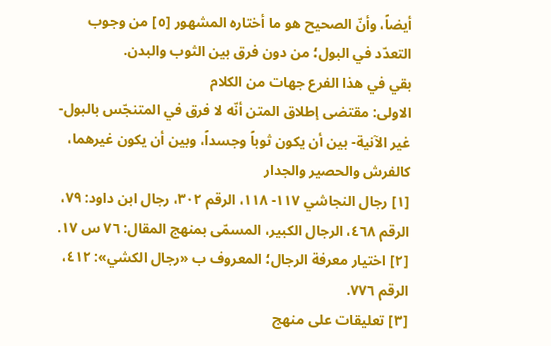أيضاً، وأنّ الصحيح هو ما أختاره المشهور [٥] من وجوب التعدّد في البول؛ من دون فرق بين الثوب والبدن.
بقي في هذا الفرع جهات من الكلام
الاولى: مقتضى إطلاق المتن أنّه لا فرق في المتنجّس بالبول- غير الآنية- بين أن يكون ثوباً وجسداً، وبين أن يكون غيرهما، كالفرش والحصير والجدار
[١] رجال النجاشي ١١٧- ١١٨، الرقم ٣٠٢، رجال ابن داود: ٧٩، الرقم ٤٦٨، الرجال الكبير، المسمّى بمنهج المقال: ٧٦ س ١٧.
[٢] اختيار معرفة الرجال؛ المعروف ب «رجال الكشي»: ٤١٢، الرقم ٧٧٦.
[٣] تعليقات على منهج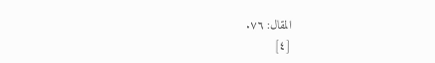المقال: ٧٦.
[٤]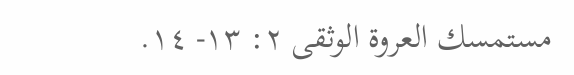مستمسك العروة الوثقى ٢: ١٣- ١٤.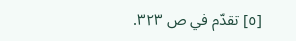[٥] تقدّم في ص ٣٢٣.